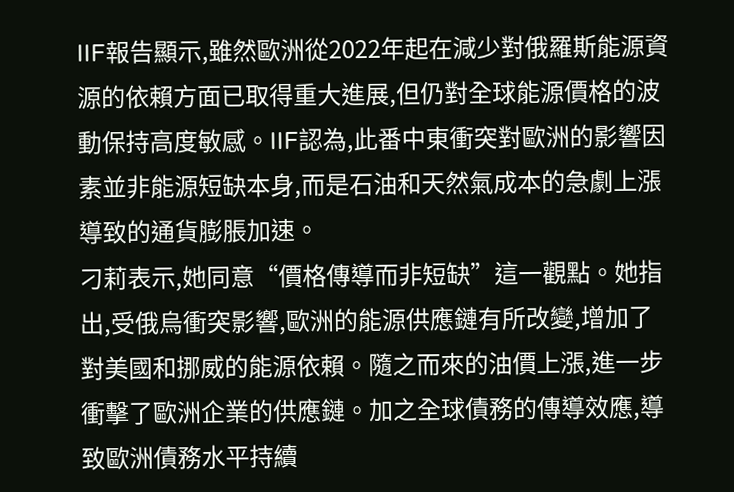IIF報告顯示,雖然歐洲從2022年起在減少對俄羅斯能源資源的依賴方面已取得重大進展,但仍對全球能源價格的波動保持高度敏感。IIF認為,此番中東衝突對歐洲的影響因素並非能源短缺本身,而是石油和天然氣成本的急劇上漲導致的通貨膨脹加速。
刁莉表示,她同意“價格傳導而非短缺”這一觀點。她指出,受俄烏衝突影響,歐洲的能源供應鏈有所改變,增加了對美國和挪威的能源依賴。隨之而來的油價上漲,進一步衝擊了歐洲企業的供應鏈。加之全球債務的傳導效應,導致歐洲債務水平持續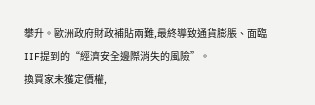攀升。歐洲政府財政補貼兩難,最終導致通貨膨脹、面臨IIF提到的“經濟安全邊際消失的風險”。
換買家未獲定價權,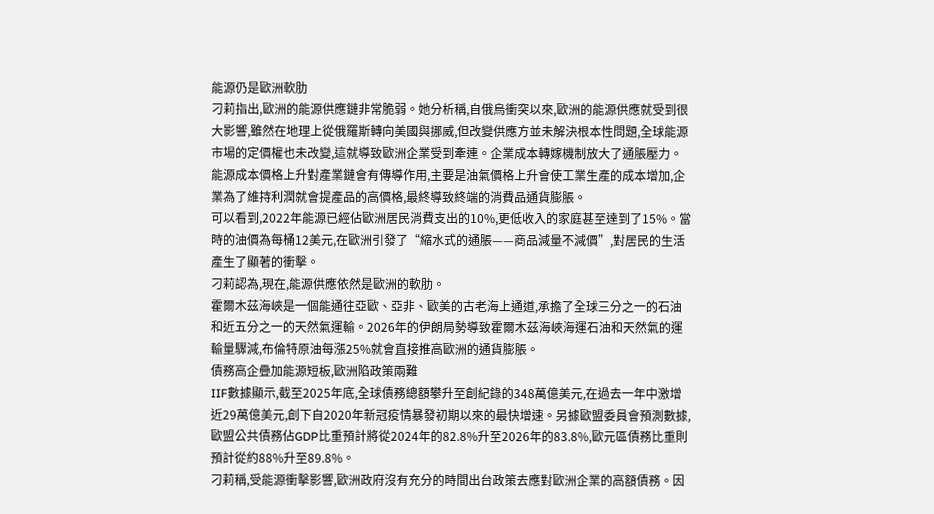能源仍是歐洲軟肋
刁莉指出,歐洲的能源供應鏈非常脆弱。她分析稱,自俄烏衝突以來,歐洲的能源供應就受到很大影響,雖然在地理上從俄羅斯轉向美國與挪威,但改變供應方並未解決根本性問題,全球能源市場的定價權也未改變,這就導致歐洲企業受到牽連。企業成本轉嫁機制放大了通脹壓力。能源成本價格上升對產業鏈會有傳導作用,主要是油氣價格上升會使工業生產的成本增加,企業為了維持利潤就會提產品的高價格,最終導致終端的消費品通貨膨脹。
可以看到,2022年能源已經佔歐洲居民消費支出的10%,更低收入的家庭甚至達到了15%。當時的油價為每桶12美元,在歐洲引發了“縮水式的通脹——商品減量不減價”,對居民的生活產生了顯著的衝擊。
刁莉認為,現在,能源供應依然是歐洲的軟肋。
霍爾木茲海峽是一個能通往亞歐、亞非、歐美的古老海上通道,承擔了全球三分之一的石油和近五分之一的天然氣運輸。2026年的伊朗局勢導致霍爾木茲海峽海運石油和天然氣的運輸量驟減,布倫特原油每漲25%就會直接推高歐洲的通貨膨脹。
債務高企疊加能源短板,歐洲陷政策兩難
IIF數據顯示,截至2025年底,全球債務總額攀升至創紀錄的348萬億美元,在過去一年中激增近29萬億美元,創下自2020年新冠疫情暴發初期以來的最快增速。另據歐盟委員會預測數據,歐盟公共債務佔GDP比重預計將從2024年的82.8%升至2026年的83.8%,歐元區債務比重則預計從約88%升至89.8%。
刁莉稱,受能源衝擊影響,歐洲政府沒有充分的時間出台政策去應對歐洲企業的高額債務。因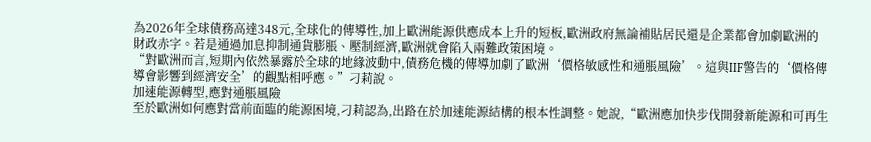為2026年全球債務高達348元,全球化的傳導性,加上歐洲能源供應成本上升的短板,歐洲政府無論補貼居民還是企業都會加劇歐洲的財政赤字。若是通過加息抑制通貨膨脹、壓制經濟,歐洲就會陷入兩難政策困境。
“對歐洲而言,短期內依然暴露於全球的地緣波動中,債務危機的傳導加劇了歐洲‘價格敏感性和通脹風險’。這與IIF警告的‘價格傳導會影響到經濟安全’的觀點相呼應。”刁莉說。
加速能源轉型,應對通脹風險
至於歐洲如何應對當前面臨的能源困境,刁莉認為,出路在於加速能源結構的根本性調整。她說,“歐洲應加快步伐開發新能源和可再生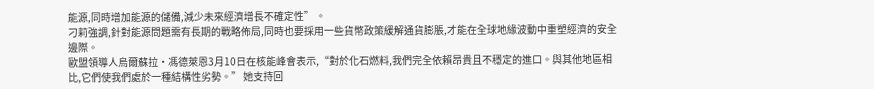能源,同時增加能源的儲備,減少未來經濟增長不確定性” 。
刁莉強調,針對能源問題需有長期的戰略佈局,同時也要採用一些貨幣政策緩解通貨膨脹,才能在全球地緣波動中重塑經濟的安全邊際。
歐盟領導人烏爾蘇拉·馮德萊恩3月10日在核能峰會表示,“對於化石燃料,我們完全依賴昂貴且不穩定的進口。與其他地區相比,它們使我們處於一種結構性劣勢。” 她支持回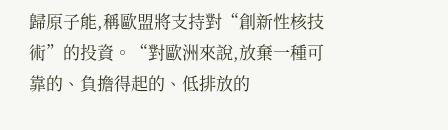歸原子能,稱歐盟將支持對“創新性核技術”的投資。“對歐洲來說,放棄一種可靠的、負擔得起的、低排放的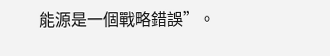能源是一個戰略錯誤”。